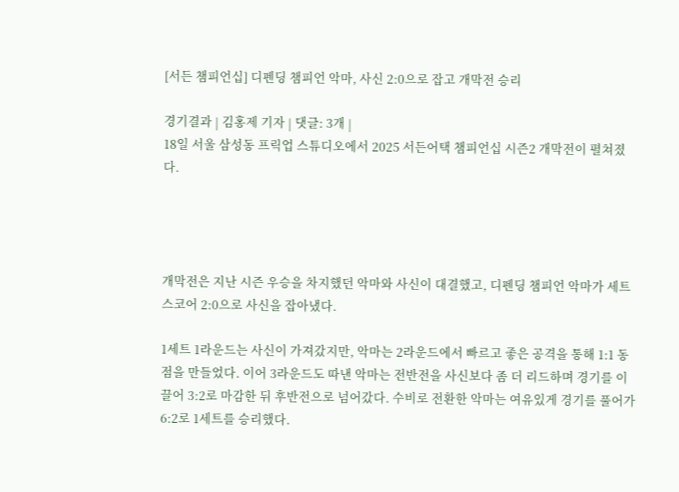[서든 챔피언십] 디펜딩 챔피언 악마, 사신 2:0으로 잡고 개막전 승리

경기결과 | 김홍제 기자 | 댓글: 3개 |
18일 서울 삼성동 프릭업 스튜디오에서 2025 서든어택 챔피언십 시즌2 개막전이 펼쳐졌다.




개막전은 지난 시즌 우승을 차지했던 악마와 사신이 대결했고, 디펜딩 챔피언 악마가 세트 스코어 2:0으로 사신을 잡아냈다.

1세트 1라운드는 사신이 가져갔지만, 악마는 2라운드에서 빠르고 좋은 공격을 통해 1:1 동점을 만들었다. 이어 3라운드도 따낸 악마는 전반전을 사신보다 좀 더 리드하며 경기를 이끌어 3:2로 마감한 뒤 후반전으로 넘어갔다. 수비로 전환한 악마는 여유있게 경기를 풀어가 6:2로 1세트를 승리했다.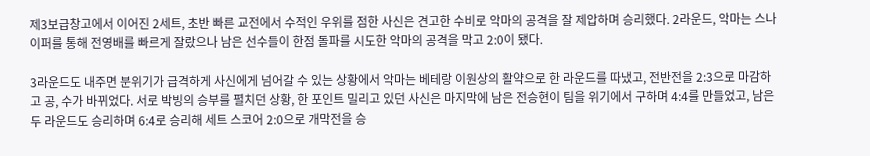제3보급창고에서 이어진 2세트, 초반 빠른 교전에서 수적인 우위를 점한 사신은 견고한 수비로 악마의 공격을 잘 제압하며 승리했다. 2라운드, 악마는 스나이퍼를 통해 전영배를 빠르게 잘랐으나 남은 선수들이 한점 돌파를 시도한 악마의 공격을 막고 2:0이 됐다.

3라운드도 내주면 분위기가 급격하게 사신에게 넘어갈 수 있는 상황에서 악마는 베테랑 이원상의 활약으로 한 라운드를 따냈고, 전반전을 2:3으로 마감하고 공, 수가 바뀌었다. 서로 박빙의 승부를 펼치던 상황, 한 포인트 밀리고 있던 사신은 마지막에 남은 전승현이 팀을 위기에서 구하며 4:4를 만들었고, 남은 두 라운드도 승리하며 6:4로 승리해 세트 스코어 2:0으로 개막전을 승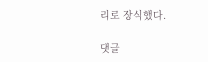리로 장식했다.

댓글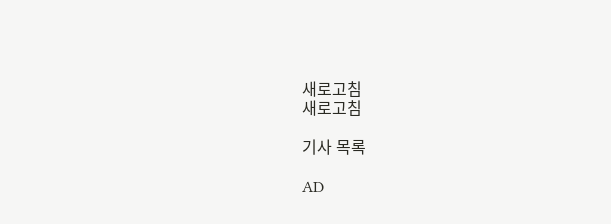새로고침
새로고침

기사 목록

AD